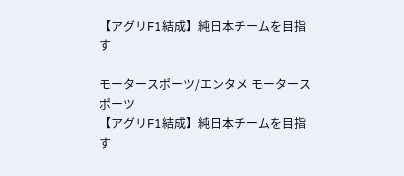【アグリF1結成】純日本チームを目指す

モータースポーツ/エンタメ モータースポーツ
【アグリF1結成】純日本チームを目指す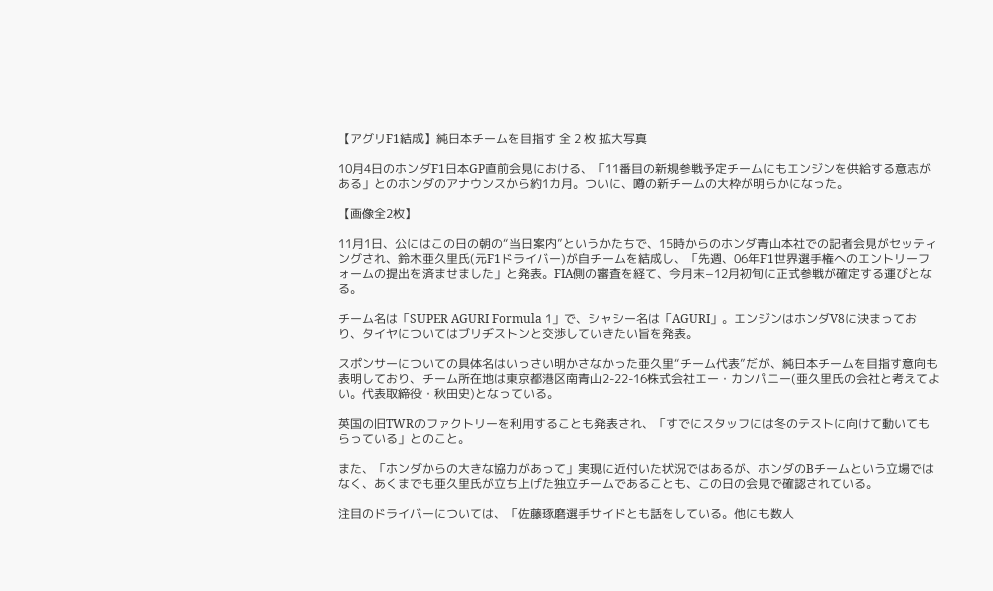【アグリF1結成】純日本チームを目指す 全 2 枚 拡大写真

10月4日のホンダF1日本GP直前会見における、「11番目の新規参戦予定チームにもエンジンを供給する意志がある」とのホンダのアナウンスから約1カ月。ついに、噂の新チームの大枠が明らかになった。

【画像全2枚】

11月1日、公にはこの日の朝の“当日案内”というかたちで、15時からのホンダ青山本社での記者会見がセッティングされ、鈴木亜久里氏(元F1ドライバー)が自チームを結成し、「先週、06年F1世界選手権へのエントリーフォームの提出を済ませました」と発表。FIA側の審査を経て、今月末−12月初旬に正式参戦が確定する運びとなる。

チーム名は「SUPER AGURI Formula 1」で、シャシー名は「AGURI」。エンジンはホンダV8に決まっており、タイヤについてはブリヂストンと交渉していきたい旨を発表。

スポンサーについての具体名はいっさい明かさなかった亜久里“チーム代表”だが、純日本チームを目指す意向も表明しており、チーム所在地は東京都港区南青山2-22-16株式会社エー・カンパニー(亜久里氏の会社と考えてよい。代表取締役・秋田史)となっている。

英国の旧TWRのファクトリーを利用することも発表され、「すでにスタッフには冬のテストに向けて動いてもらっている」とのこと。

また、「ホンダからの大きな協力があって」実現に近付いた状況ではあるが、ホンダのBチームという立場ではなく、あくまでも亜久里氏が立ち上げた独立チームであることも、この日の会見で確認されている。

注目のドライバーについては、「佐藤琢磨選手サイドとも話をしている。他にも数人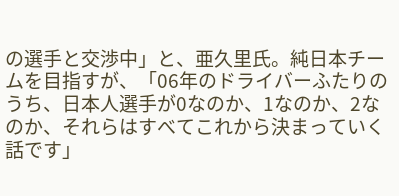の選手と交渉中」と、亜久里氏。純日本チームを目指すが、「06年のドライバーふたりのうち、日本人選手が0なのか、1なのか、2なのか、それらはすべてこれから決まっていく話です」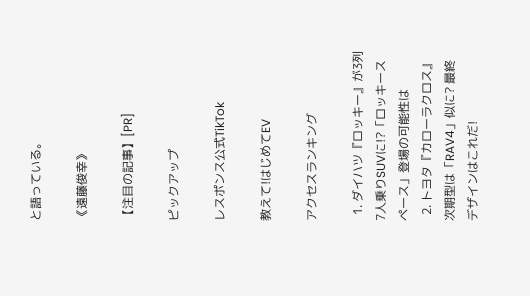と語っている。

《遠藤俊幸》

【注目の記事】[PR]

ピックアップ

レスポンス公式TikTok

教えて!はじめてEV

アクセスランキング

  1. ダイハツ『ロッキー』が3列7人乗りSUVに!?「ロッキースペース」登場の可能性は
  2. トヨタ『カローラクロス』次期型は「RAV4」似に? 最終デザインはこれだ!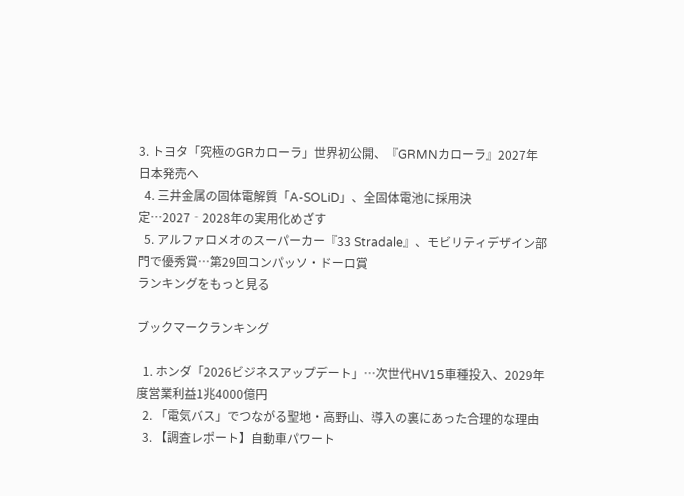3. トヨタ「究極のGRカローラ」世界初公開、『GRMNカローラ』2027年日本発売へ
  4. 三井金属の固体電解質「A-SOLiD」、全固体電池に採用決定…2027‐2028年の実用化めざす
  5. アルファロメオのスーパーカー『33 Stradale』、モビリティデザイン部門で優秀賞…第29回コンパッソ・ドーロ賞
ランキングをもっと見る

ブックマークランキング

  1. ホンダ「2026ビジネスアップデート」…次世代HV15車種投入、2029年度営業利益1兆4000億円
  2. 「電気バス」でつながる聖地・高野山、導入の裏にあった合理的な理由
  3. 【調査レポート】自動車パワート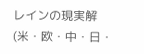レインの現実解(米・欧・中・日・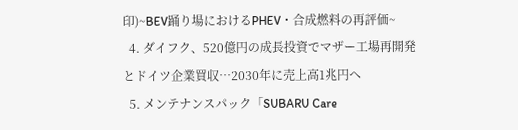印)~BEV踊り場におけるPHEV・合成燃料の再評価~
  4. ダイフク、520億円の成長投資でマザー工場再開発とドイツ企業買収…2030年に売上高1兆円へ
  5. メンテナンスパック「SUBARU Care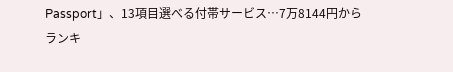Passport」、13項目選べる付帯サービス…7万8144円から
ランキ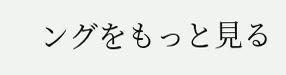ングをもっと見る